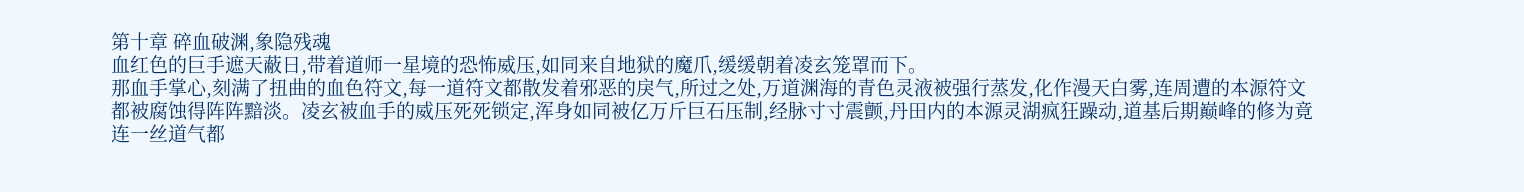第十章 碎血破渊,象隐残魂
血红色的巨手遮天蔽日,带着道师一星境的恐怖威压,如同来自地狱的魔爪,缓缓朝着凌玄笼罩而下。
那血手掌心,刻满了扭曲的血色符文,每一道符文都散发着邪恶的戾气,所过之处,万道渊海的青色灵液被强行蒸发,化作漫天白雾,连周遭的本源符文都被腐蚀得阵阵黯淡。凌玄被血手的威压死死锁定,浑身如同被亿万斤巨石压制,经脉寸寸震颤,丹田内的本源灵湖疯狂躁动,道基后期巅峰的修为竟连一丝道气都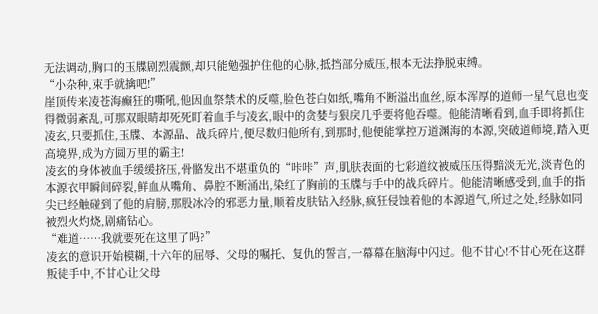无法调动,胸口的玉牒剧烈震颤,却只能勉强护住他的心脉,抵挡部分威压,根本无法挣脱束缚。
“小杂种,束手就擒吧!”
崖顶传来凌苍海癫狂的嘶吼,他因血祭禁术的反噬,脸色苍白如纸,嘴角不断溢出血丝,原本浑厚的道师一星气息也变得微弱紊乱,可那双眼睛却死死盯着血手与凌玄,眼中的贪婪与狠戾几乎要将他吞噬。他能清晰看到,血手即将抓住凌玄,只要抓住,玉牒、本源晶、战兵碎片,便尽数归他所有,到那时,他便能掌控万道渊海的本源,突破道师境,踏入更高境界,成为方圆万里的霸主!
凌玄的身体被血手缓缓挤压,骨骼发出不堪重负的“咔咔”声,肌肤表面的七彩道纹被威压压得黯淡无光,淡青色的本源衣甲瞬间碎裂,鲜血从嘴角、鼻腔不断涌出,染红了胸前的玉牒与手中的战兵碎片。他能清晰感受到,血手的指尖已经触碰到了他的肩膀,那股冰冷的邪恶力量,顺着皮肤钻入经脉,疯狂侵蚀着他的本源道气,所过之处,经脉如同被烈火灼烧,剧痛钻心。
“难道……我就要死在这里了吗?”
凌玄的意识开始模糊,十六年的屈辱、父母的嘱托、复仇的誓言,一幕幕在脑海中闪过。他不甘心!不甘心死在这群叛徒手中,不甘心让父母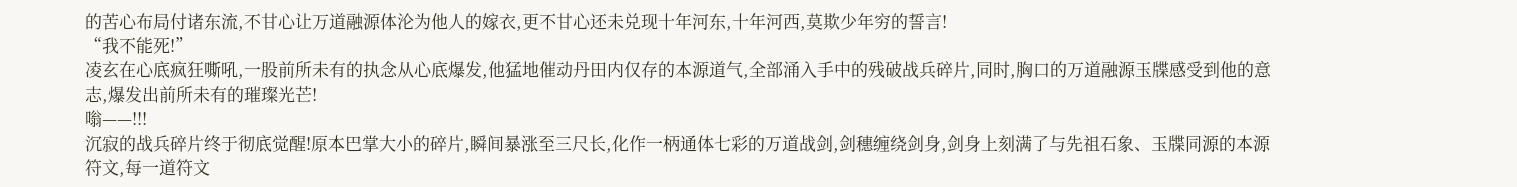的苦心布局付诸东流,不甘心让万道融源体沦为他人的嫁衣,更不甘心还未兑现十年河东,十年河西,莫欺少年穷的誓言!
“我不能死!”
凌玄在心底疯狂嘶吼,一股前所未有的执念从心底爆发,他猛地催动丹田内仅存的本源道气,全部涌入手中的残破战兵碎片,同时,胸口的万道融源玉牒感受到他的意志,爆发出前所未有的璀璨光芒!
嗡——!!!
沉寂的战兵碎片终于彻底觉醒!原本巴掌大小的碎片,瞬间暴涨至三尺长,化作一柄通体七彩的万道战剑,剑穗缠绕剑身,剑身上刻满了与先祖石象、玉牒同源的本源符文,每一道符文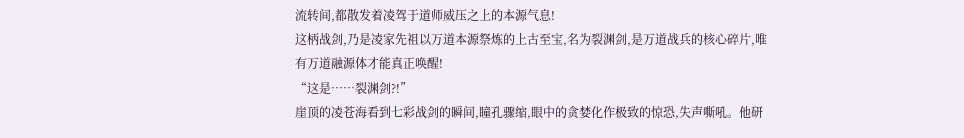流转间,都散发着凌驾于道师威压之上的本源气息!
这柄战剑,乃是凌家先祖以万道本源祭炼的上古至宝,名为裂渊剑,是万道战兵的核心碎片,唯有万道融源体才能真正唤醒!
“这是……裂渊剑?!”
崖顶的凌苍海看到七彩战剑的瞬间,瞳孔骤缩,眼中的贪婪化作极致的惊恐,失声嘶吼。他研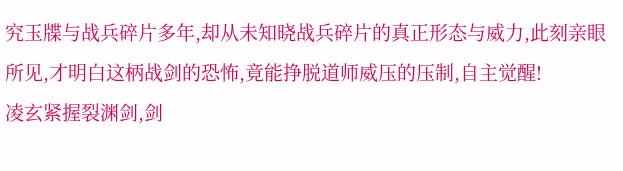究玉牒与战兵碎片多年,却从未知晓战兵碎片的真正形态与威力,此刻亲眼所见,才明白这柄战剑的恐怖,竟能挣脱道师威压的压制,自主觉醒!
凌玄紧握裂渊剑,剑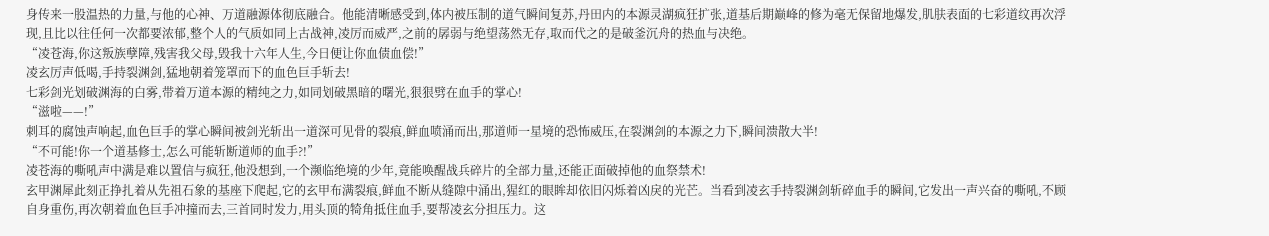身传来一股温热的力量,与他的心神、万道融源体彻底融合。他能清晰感受到,体内被压制的道气瞬间复苏,丹田内的本源灵湖疯狂扩张,道基后期巅峰的修为毫无保留地爆发,肌肤表面的七彩道纹再次浮现,且比以往任何一次都要浓郁,整个人的气质如同上古战神,凌厉而威严,之前的孱弱与绝望荡然无存,取而代之的是破釜沉舟的热血与决绝。
“凌苍海,你这叛族孽障,残害我父母,毁我十六年人生,今日便让你血债血偿!”
凌玄厉声低喝,手持裂渊剑,猛地朝着笼罩而下的血色巨手斩去!
七彩剑光划破渊海的白雾,带着万道本源的精纯之力,如同划破黑暗的曙光,狠狠劈在血手的掌心!
“滋啦——!”
刺耳的腐蚀声响起,血色巨手的掌心瞬间被剑光斩出一道深可见骨的裂痕,鲜血喷涌而出,那道师一星境的恐怖威压,在裂渊剑的本源之力下,瞬间溃散大半!
“不可能!你一个道基修士,怎么可能斩断道师的血手?!”
凌苍海的嘶吼声中满是难以置信与疯狂,他没想到,一个濒临绝境的少年,竟能唤醒战兵碎片的全部力量,还能正面破掉他的血祭禁术!
玄甲渊犀此刻正挣扎着从先祖石象的基座下爬起,它的玄甲布满裂痕,鲜血不断从缝隙中涌出,猩红的眼眸却依旧闪烁着凶戾的光芒。当看到凌玄手持裂渊剑斩碎血手的瞬间,它发出一声兴奋的嘶吼,不顾自身重伤,再次朝着血色巨手冲撞而去,三首同时发力,用头顶的犄角抵住血手,要帮凌玄分担压力。这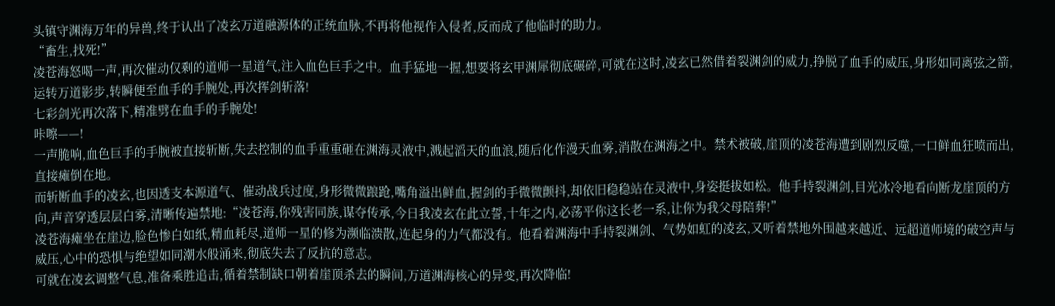头镇守渊海万年的异兽,终于认出了凌玄万道融源体的正统血脉,不再将他视作入侵者,反而成了他临时的助力。
“畜生,找死!”
凌苍海怒喝一声,再次催动仅剩的道师一星道气,注入血色巨手之中。血手猛地一握,想要将玄甲渊犀彻底碾碎,可就在这时,凌玄已然借着裂渊剑的威力,挣脱了血手的威压,身形如同离弦之箭,运转万道影步,转瞬便至血手的手腕处,再次挥剑斩落!
七彩剑光再次落下,精准劈在血手的手腕处!
咔嚓——!
一声脆响,血色巨手的手腕被直接斩断,失去控制的血手重重砸在渊海灵液中,溅起滔天的血浪,随后化作漫天血雾,消散在渊海之中。禁术被破,崖顶的凌苍海遭到剧烈反噬,一口鲜血狂喷而出,直接瘫倒在地。
而斩断血手的凌玄,也因透支本源道气、催动战兵过度,身形微微踉跄,嘴角溢出鲜血,握剑的手微微颤抖,却依旧稳稳站在灵液中,身姿挺拔如松。他手持裂渊剑,目光冰冷地看向断龙崖顶的方向,声音穿透层层白雾,清晰传遍禁地:“凌苍海,你残害同族,谋夺传承,今日我凌玄在此立誓,十年之内,必荡平你这长老一系,让你为我父母陪葬!”
凌苍海瘫坐在崖边,脸色惨白如纸,精血耗尽,道师一星的修为濒临溃散,连起身的力气都没有。他看着渊海中手持裂渊剑、气势如虹的凌玄,又听着禁地外围越来越近、远超道师境的破空声与威压,心中的恐惧与绝望如同潮水般涌来,彻底失去了反抗的意志。
可就在凌玄调整气息,准备乘胜追击,循着禁制缺口朝着崖顶杀去的瞬间,万道渊海核心的异变,再次降临!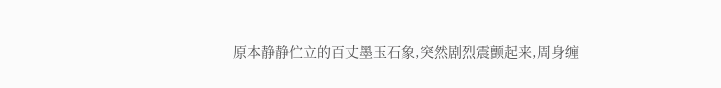原本静静伫立的百丈墨玉石象,突然剧烈震颤起来,周身缠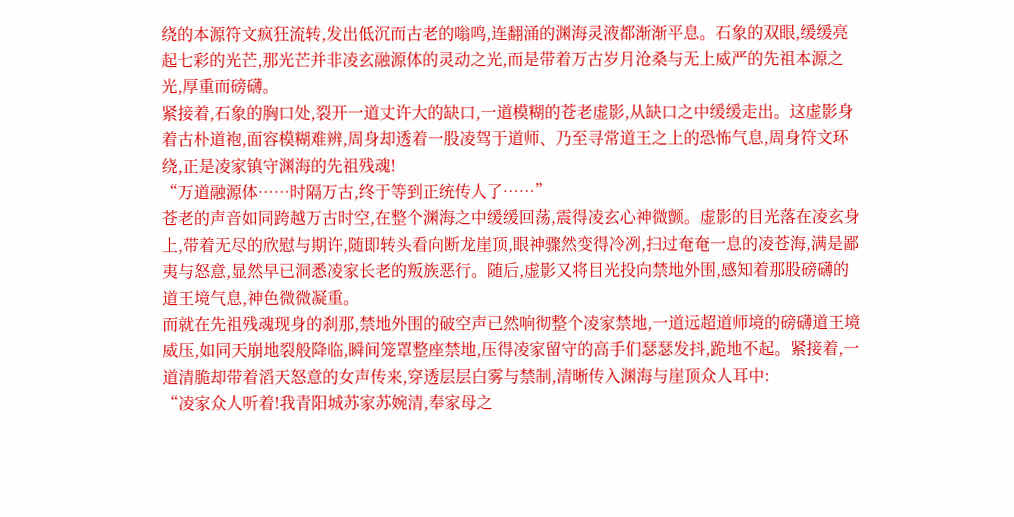绕的本源符文疯狂流转,发出低沉而古老的嗡鸣,连翻涌的渊海灵液都渐渐平息。石象的双眼,缓缓亮起七彩的光芒,那光芒并非凌玄融源体的灵动之光,而是带着万古岁月沧桑与无上威严的先祖本源之光,厚重而磅礴。
紧接着,石象的胸口处,裂开一道丈许大的缺口,一道模糊的苍老虚影,从缺口之中缓缓走出。这虚影身着古朴道袍,面容模糊难辨,周身却透着一股凌驾于道师、乃至寻常道王之上的恐怖气息,周身符文环绕,正是凌家镇守渊海的先祖残魂!
“万道融源体……时隔万古,终于等到正统传人了……”
苍老的声音如同跨越万古时空,在整个渊海之中缓缓回荡,震得凌玄心神微颤。虚影的目光落在凌玄身上,带着无尽的欣慰与期许,随即转头看向断龙崖顶,眼神骤然变得冷冽,扫过奄奄一息的凌苍海,满是鄙夷与怒意,显然早已洞悉凌家长老的叛族恶行。随后,虚影又将目光投向禁地外围,感知着那股磅礴的道王境气息,神色微微凝重。
而就在先祖残魂现身的刹那,禁地外围的破空声已然响彻整个凌家禁地,一道远超道师境的磅礴道王境威压,如同天崩地裂般降临,瞬间笼罩整座禁地,压得凌家留守的高手们瑟瑟发抖,跪地不起。紧接着,一道清脆却带着滔天怒意的女声传来,穿透层层白雾与禁制,清晰传入渊海与崖顶众人耳中:
“凌家众人听着!我青阳城苏家苏婉清,奉家母之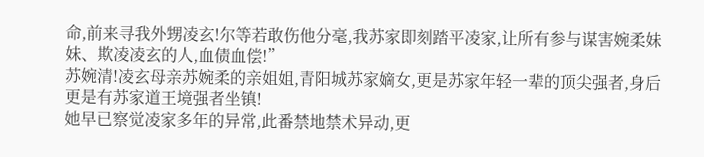命,前来寻我外甥凌玄!尔等若敢伤他分毫,我苏家即刻踏平凌家,让所有参与谋害婉柔妹妹、欺凌凌玄的人,血债血偿!”
苏婉清!凌玄母亲苏婉柔的亲姐姐,青阳城苏家嫡女,更是苏家年轻一辈的顶尖强者,身后更是有苏家道王境强者坐镇!
她早已察觉凌家多年的异常,此番禁地禁术异动,更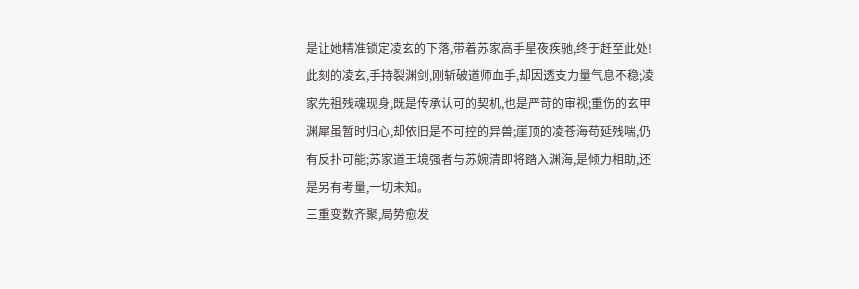是让她精准锁定凌玄的下落,带着苏家高手星夜疾驰,终于赶至此处!
此刻的凌玄,手持裂渊剑,刚斩破道师血手,却因透支力量气息不稳;凌家先祖残魂现身,既是传承认可的契机,也是严苛的审视;重伤的玄甲渊犀虽暂时归心,却依旧是不可控的异兽;崖顶的凌苍海苟延残喘,仍有反扑可能;苏家道王境强者与苏婉清即将踏入渊海,是倾力相助,还是另有考量,一切未知。
三重变数齐聚,局势愈发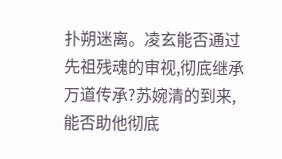扑朔迷离。凌玄能否通过先祖残魂的审视,彻底继承万道传承?苏婉清的到来,能否助他彻底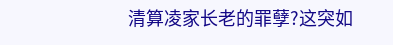清算凌家长老的罪孽?这突如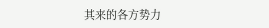其来的各方势力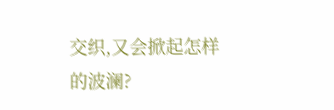交织,又会掀起怎样的波澜?